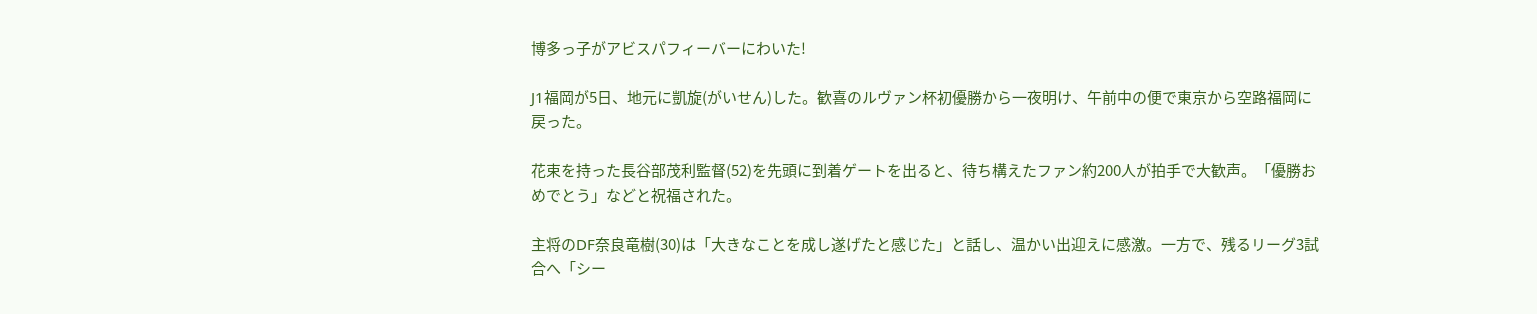博多っ子がアビスパフィーバーにわいた!

J1福岡が5日、地元に凱旋(がいせん)した。歓喜のルヴァン杯初優勝から一夜明け、午前中の便で東京から空路福岡に戻った。

花束を持った長谷部茂利監督(52)を先頭に到着ゲートを出ると、待ち構えたファン約200人が拍手で大歓声。「優勝おめでとう」などと祝福された。

主将のDF奈良竜樹(30)は「大きなことを成し遂げたと感じた」と話し、温かい出迎えに感激。一方で、残るリーグ3試合へ「シー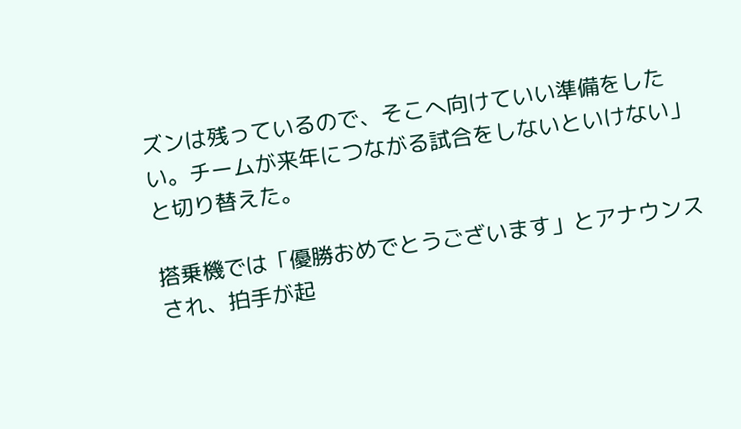ズンは残っているので、そこへ向けていい準備をしたい。チームが来年につながる試合をしないといけない」と切り替えた。

搭乗機では「優勝おめでとうございます」とアナウンスされ、拍手が起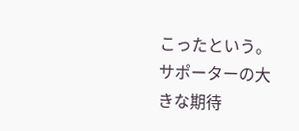こったという。サポーターの大きな期待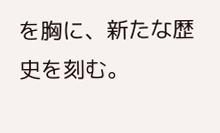を胸に、新たな歴史を刻む。